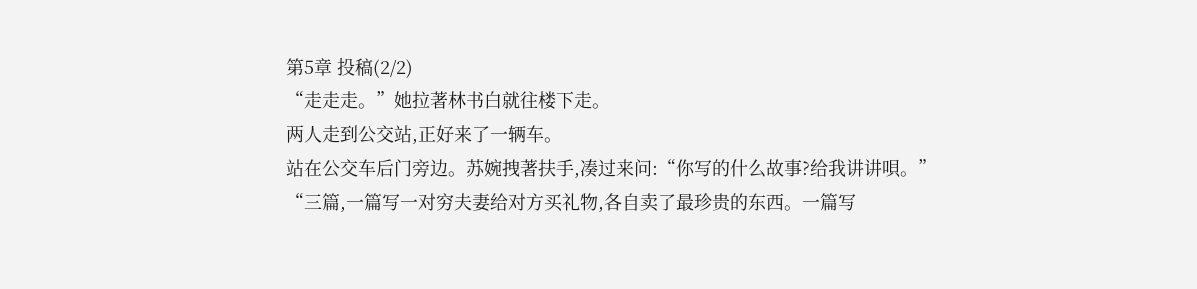第5章 投稿(2/2)
“走走走。”她拉著林书白就往楼下走。
两人走到公交站,正好来了一辆车。
站在公交车后门旁边。苏婉拽著扶手,凑过来问:“你写的什么故事?给我讲讲唄。”
“三篇,一篇写一对穷夫妻给对方买礼物,各自卖了最珍贵的东西。一篇写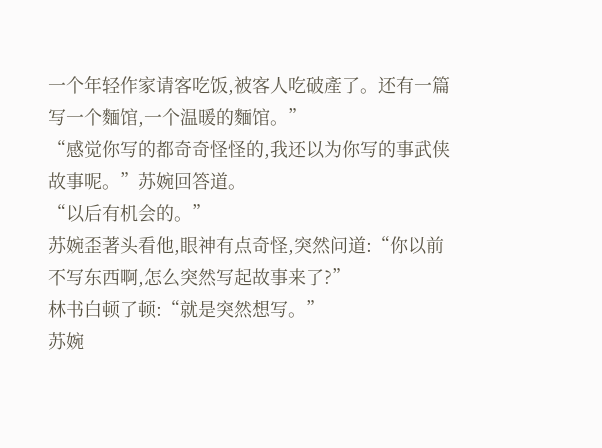一个年轻作家请客吃饭,被客人吃破產了。还有一篇写一个麵馆,一个温暖的麵馆。”
“感觉你写的都奇奇怪怪的,我还以为你写的事武侠故事呢。”苏婉回答道。
“以后有机会的。”
苏婉歪著头看他,眼神有点奇怪,突然问道:“你以前不写东西啊,怎么突然写起故事来了?”
林书白顿了顿:“就是突然想写。”
苏婉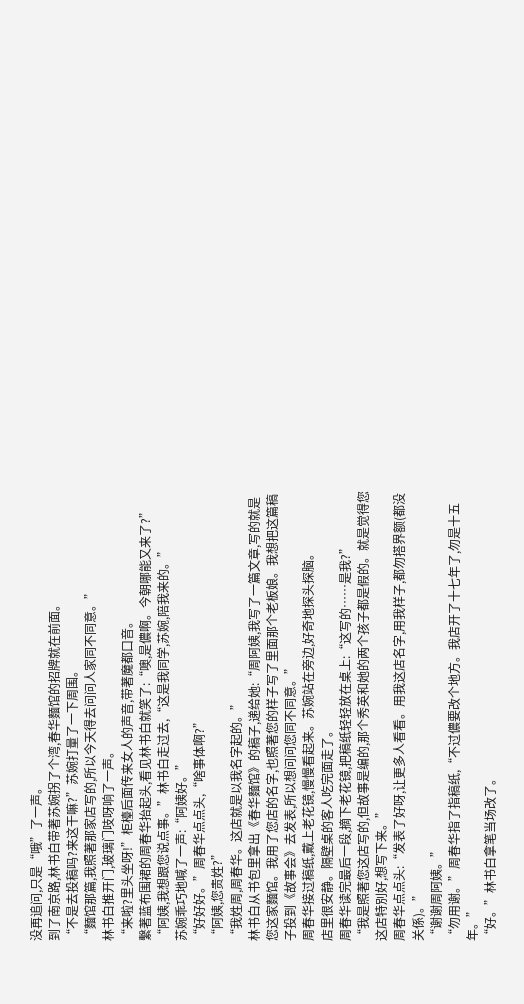没再追问,只是“哦”了一声。
到了南京路,林书白带著苏婉拐了个湾,春华麵馆的招牌就在前面。
“不是去投稿吗?来这干嘛?”苏婉打量了一下周围。
“麵馆那篇,我照著那家店写的,所以今天得去问问人家同不同意。”
林书白推开门,玻璃门吱呀响了一声。
“来啦?里头坐呀!”柜檯后面传来女人的声音,带著魔都口音。
繫著蓝布围裙的周春华抬起头,看见林书白就笑了:“噢,是儂啊。今朝哪能又来了?”
“阿姨,我想跟您说点事。”林书白走过去,“这是我同学,苏婉,陪我来的。”
苏婉乖巧地喊了一声:“阿姨好。”
“好好好。”周春华点点头,“啥事体啊?”
“阿姨,您贵姓?”
“我姓周,周春华。这店就是以我名字起的。”
林书白从书包里拿出《春华麵馆》的稿子,递给她:“周阿姨,我写了一篇文章,写的就是您这家麵馆。我用了您店的名字,也照著您的样子写了里面那个老板娘。我想把这篇稿子投到《故事会》去发表,所以想问问您同不同意。”
周春华接过稿纸,戴上老花镜,慢慢看起来。苏婉站在旁边,好奇地探头探脑。
店里很安静。隔壁桌的客人吃完面走了。
周春华读完最后一段,摘下老花镜,把稿纸轻轻放在桌上:“这写的……是我?”
“我是照著您这店写的,但故事是编的,那个秀英和她的两个孩子都是假的。就是觉得您这店特別好,想写下来。”
周春华点点头:“发表了好呀,让更多人看看。用我这店名字,用我样子,都勿搭界额(都没关係)。”
“谢谢周阿姨。”
“勿用谢。”周春华指了指稿纸,“不过儂要改个地方。我店开了十七年了,勿是十五年。”
“好。”林书白拿笔当场改了。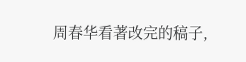周春华看著改完的稿子,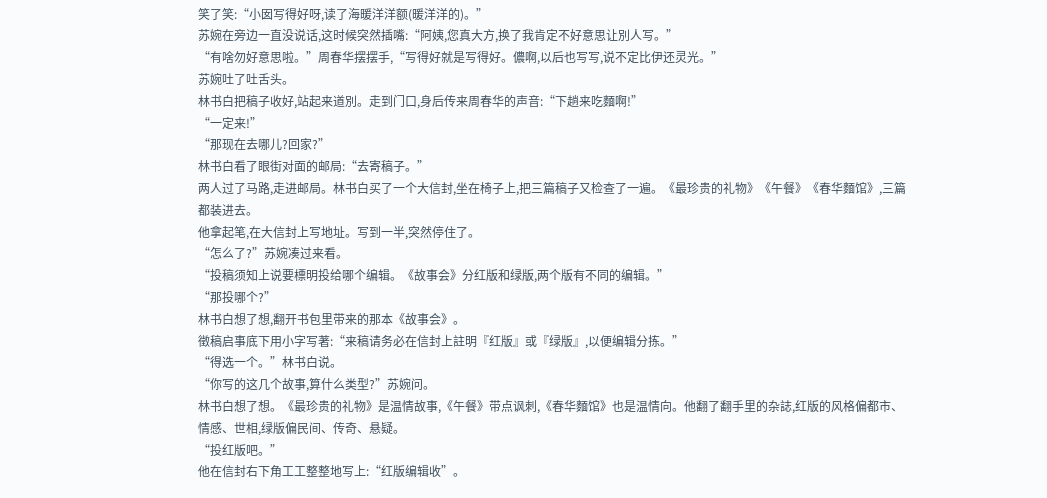笑了笑:“小囡写得好呀,读了海暖洋洋额(暖洋洋的)。”
苏婉在旁边一直没说话,这时候突然插嘴:“阿姨,您真大方,换了我肯定不好意思让別人写。”
“有啥勿好意思啦。”周春华摆摆手,“写得好就是写得好。儂啊,以后也写写,说不定比伊还灵光。”
苏婉吐了吐舌头。
林书白把稿子收好,站起来道別。走到门口,身后传来周春华的声音:“下趟来吃麵啊!”
“一定来!”
“那现在去哪儿?回家?”
林书白看了眼街对面的邮局:“去寄稿子。”
两人过了马路,走进邮局。林书白买了一个大信封,坐在椅子上,把三篇稿子又检查了一遍。《最珍贵的礼物》《午餐》《春华麵馆》,三篇都装进去。
他拿起笔,在大信封上写地址。写到一半,突然停住了。
“怎么了?”苏婉凑过来看。
“投稿须知上说要標明投给哪个编辑。《故事会》分红版和绿版,两个版有不同的编辑。”
“那投哪个?”
林书白想了想,翻开书包里带来的那本《故事会》。
徵稿启事底下用小字写著:“来稿请务必在信封上註明『红版』或『绿版』,以便编辑分拣。”
“得选一个。”林书白说。
“你写的这几个故事,算什么类型?”苏婉问。
林书白想了想。《最珍贵的礼物》是温情故事,《午餐》带点讽刺,《春华麵馆》也是温情向。他翻了翻手里的杂誌,红版的风格偏都市、情感、世相,绿版偏民间、传奇、悬疑。
“投红版吧。”
他在信封右下角工工整整地写上:“红版编辑收”。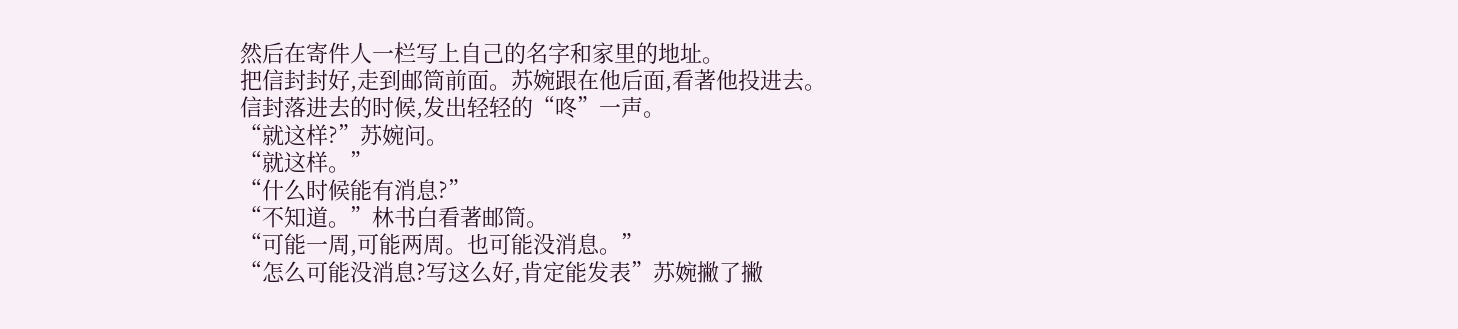然后在寄件人一栏写上自己的名字和家里的地址。
把信封封好,走到邮筒前面。苏婉跟在他后面,看著他投进去。
信封落进去的时候,发出轻轻的“咚”一声。
“就这样?”苏婉问。
“就这样。”
“什么时候能有消息?”
“不知道。”林书白看著邮筒。
“可能一周,可能两周。也可能没消息。”
“怎么可能没消息?写这么好,肯定能发表”苏婉撇了撇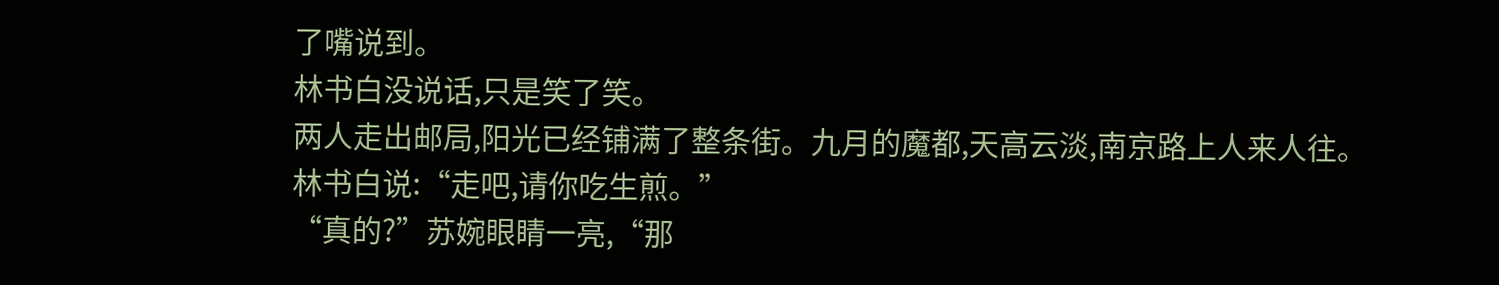了嘴说到。
林书白没说话,只是笑了笑。
两人走出邮局,阳光已经铺满了整条街。九月的魔都,天高云淡,南京路上人来人往。
林书白说:“走吧,请你吃生煎。”
“真的?”苏婉眼睛一亮,“那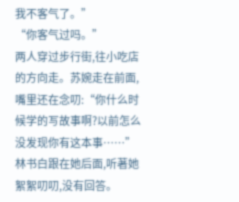我不客气了。”
“你客气过吗。”
两人穿过步行街,往小吃店的方向走。苏婉走在前面,嘴里还在念叨:“你什么时候学的写故事啊?以前怎么没发现你有这本事……”
林书白跟在她后面,听著她絮絮叨叨,没有回答。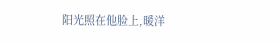阳光照在他脸上,暖洋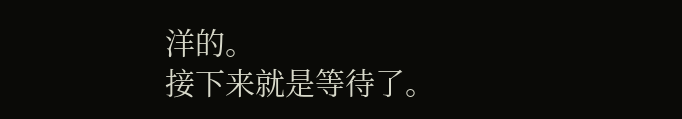洋的。
接下来就是等待了。